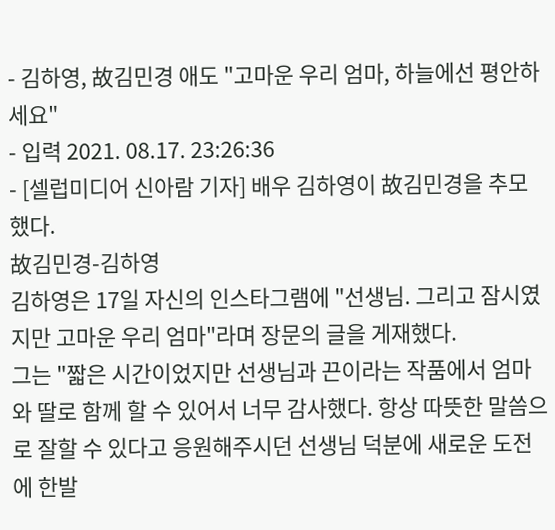- 김하영, 故김민경 애도 "고마운 우리 엄마, 하늘에선 평안하세요"
- 입력 2021. 08.17. 23:26:36
- [셀럽미디어 신아람 기자] 배우 김하영이 故김민경을 추모했다.
故김민경-김하영
김하영은 17일 자신의 인스타그램에 "선생님. 그리고 잠시였지만 고마운 우리 엄마"라며 장문의 글을 게재했다.
그는 "짧은 시간이었지만 선생님과 끈이라는 작품에서 엄마와 딸로 함께 할 수 있어서 너무 감사했다. 항상 따뜻한 말씀으로 잘할 수 있다고 응원해주시던 선생님 덕분에 새로운 도전에 한발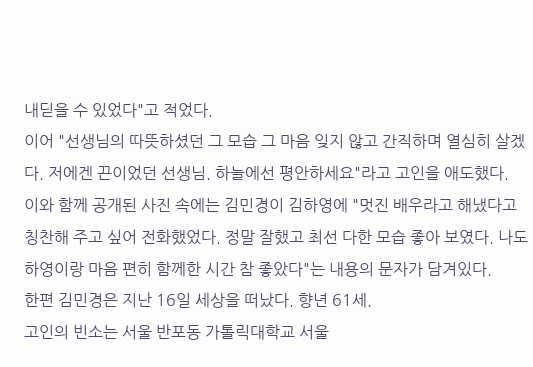내딛을 수 있었다"고 적었다.
이어 "선생님의 따뜻하셨던 그 모습 그 마음 잊지 않고 간직하며 열심히 살겠다. 저에겐 끈이었던 선생님. 하늘에선 평안하세요"라고 고인을 애도했다.
이와 함께 공개된 사진 속에는 김민경이 김하영에 "멋진 배우라고 해냈다고 칭찬해 주고 싶어 전화했었다. 정말 잘했고 최선 다한 모습 좋아 보였다. 나도 하영이랑 마음 편히 함께한 시간 참 좋았다"는 내용의 문자가 담겨있다.
한편 김민경은 지난 16일 세상을 떠났다. 향년 61세.
고인의 빈소는 서울 반포동 가톨릭대학교 서울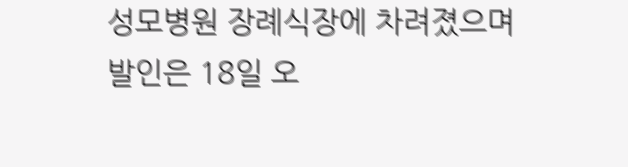성모병원 장례식장에 차려졌으며 발인은 18일 오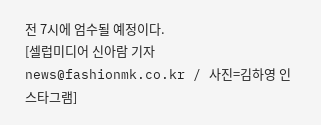전 7시에 엄수될 예정이다.
[셀럽미디어 신아람 기자 news@fashionmk.co.kr / 사진=김하영 인스타그램]